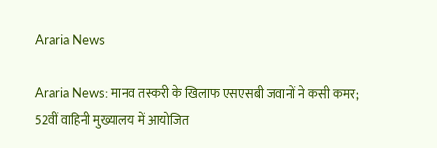Araria News

Araria News: मानव तस्करी के खिलाफ एसएसबी जवानों ने कसी कमर; 52वीं वाहिनी मुख्यालय में आयोजित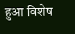हुआ विशेष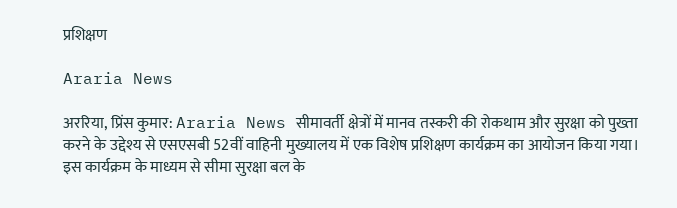प्रशिक्षण

Araria News

अररिया, प्रिंस कुमार: Araria News सीमावर्ती क्षेत्रों में मानव तस्करी की रोकथाम और सुरक्षा को पुख्ता करने के उद्देश्य से एसएसबी 52वीं वाहिनी मुख्यालय में एक विशेष प्रशिक्षण कार्यक्रम का आयोजन किया गया। इस कार्यक्रम के माध्यम से सीमा सुरक्षा बल के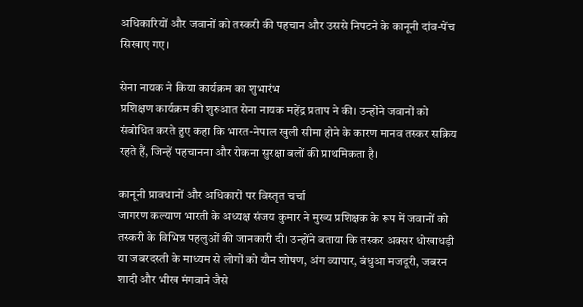अधिकारियों और जवानों को तस्करी की पहचान और उससे निपटने के कानूनी दांव-पेंच सिखाए गए।

सेना नायक ने किया कार्यक्रम का शुभारंभ
प्रशिक्षण कार्यक्रम की शुरुआत सेना नायक महेंद्र प्रताप ने की। उन्होंने जवानों को संबोधित करते हुए कहा कि भारत-नेपाल खुली सीमा होने के कारण मानव तस्कर सक्रिय रहते हैं, जिन्हें पहचानना और रोकना सुरक्षा बलों की प्राथमिकता है।

कानूनी प्रावधानों और अधिकारों पर विस्तृत चर्चा
जागरण कल्याण भारती के अध्यक्ष संजय कुमार ने मुख्य प्रशिक्षक के रूप में जवानों को तस्करी के विभिन्न पहलुओं की जानकारी दी। उन्होंने बताया कि तस्कर अक्सर धोखाधड़ी या जबरदस्ती के माध्यम से लोगों को यौन शोषण, अंग व्यापार, बंधुआ मजदूरी, जबरन शादी और भीख मंगवाने जैसे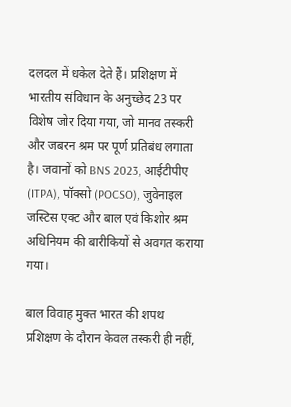दलदल में धकेल देते हैं। प्रशिक्षण में भारतीय संविधान के अनुच्छेद 23 पर विशेष जोर दिया गया, जो मानव तस्करी और जबरन श्रम पर पूर्ण प्रतिबंध लगाता है। जवानों को BNS 2023, आईटीपीए (ITPA), पॉक्सो (POCSO), जुवेनाइल जस्टिस एक्ट और बाल एवं किशोर श्रम अधिनियम की बारीकियों से अवगत कराया गया।

बाल विवाह मुक्त भारत की शपथ
प्रशिक्षण के दौरान केवल तस्करी ही नहीं,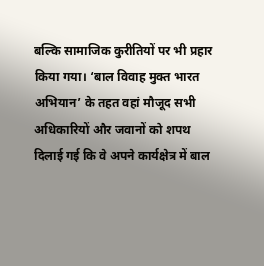बल्कि सामाजिक कुरीतियों पर भी प्रहार किया गया। ‘बाल विवाह मुक्त भारत अभियान’ के तहत वहां मौजूद सभी अधिकारियों और जवानों को शपथ दिलाई गई कि वे अपने कार्यक्षेत्र में बाल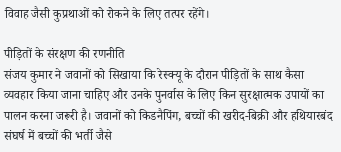विवाह जैसी कुप्रथाओं को रोकने के लिए तत्पर रहेंगे।

पीड़ितों के संरक्षण की रणनीति
संजय कुमार ने जवानों को सिखाया कि रेस्क्यू के दौरान पीड़ितों के साथ कैसा व्यवहार किया जाना चाहिए और उनके पुनर्वास के लिए किन सुरक्षात्मक उपायों का पालन करना जरूरी है। जवानों को किडनैपिंग, बच्चों की खरीद-बिक्री और हथियारबंद संघर्ष में बच्चों की भर्ती जैसे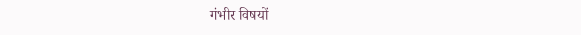गंभीर विषयों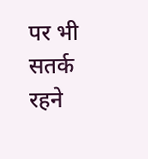पर भी सतर्क रहने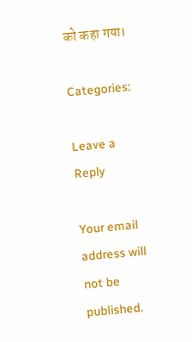को कहा गया।

Categories:

Leave a Reply

Your email address will not be published.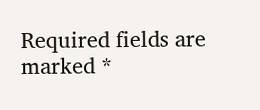Required fields are marked *